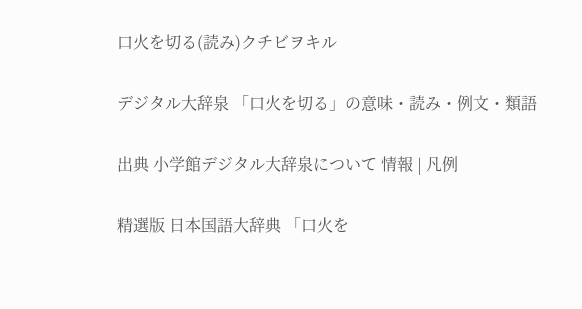口火を切る(読み)クチビヲキル

デジタル大辞泉 「口火を切る」の意味・読み・例文・類語

出典 小学館デジタル大辞泉について 情報 | 凡例

精選版 日本国語大辞典 「口火を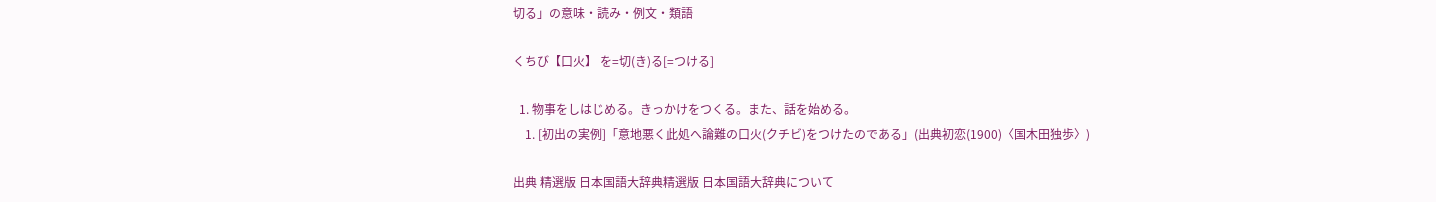切る」の意味・読み・例文・類語

くちび【口火】 を=切(き)る[=つける]

  1. 物事をしはじめる。きっかけをつくる。また、話を始める。
    1. [初出の実例]「意地悪く此処へ論難の口火(クチビ)をつけたのである」(出典初恋(1900)〈国木田独歩〉)

出典 精選版 日本国語大辞典精選版 日本国語大辞典について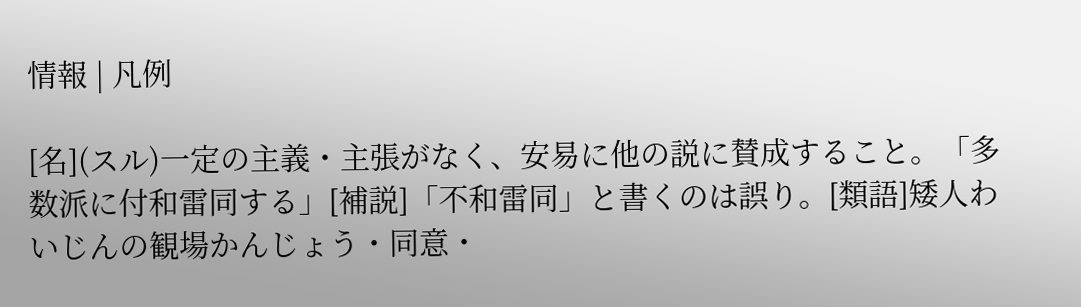情報 | 凡例

[名](スル)一定の主義・主張がなく、安易に他の説に賛成すること。「多数派に付和雷同する」[補説]「不和雷同」と書くのは誤り。[類語]矮人わいじんの観場かんじょう・同意・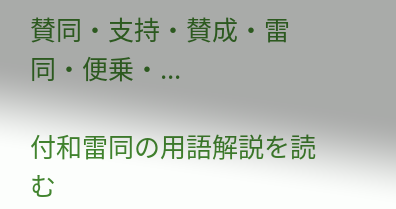賛同・支持・賛成・雷同・便乗・...

付和雷同の用語解説を読む